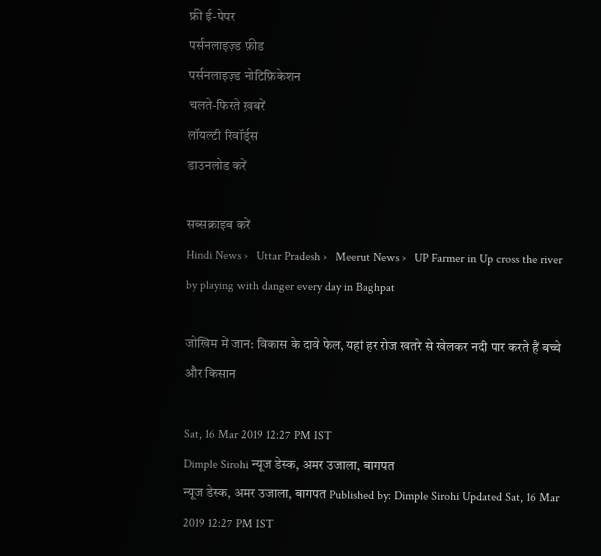फ्री ई-पेपर
पर्सनलाइज़्ड फ़ीड
पर्सनलाइज़्ड नोटिफ़िकेशन
चलते-फिरते ख़बरें
लॉयल्टी रिवॉर्ड्स
डाउनलोड करें

सब्सक्राइब करें
Hindi News ›   Uttar Pradesh ›   Meerut News ›   UP Farmer in Up cross the river by playing with danger every day in Baghpat

जोखिम में जान: विकास के दावे फेल, यहां हर रोज खतरे से खेलकर नदी पार करते हैं बच्चे और किसान

Sat, 16 Mar 2019 12:27 PM IST
Dimple Sirohi न्यूज डेस्क, अमर उजाला, बागपत
न्यूज डेस्क, अमर उजाला, बागपत Published by: Dimple Sirohi Updated Sat, 16 Mar 2019 12:27 PM IST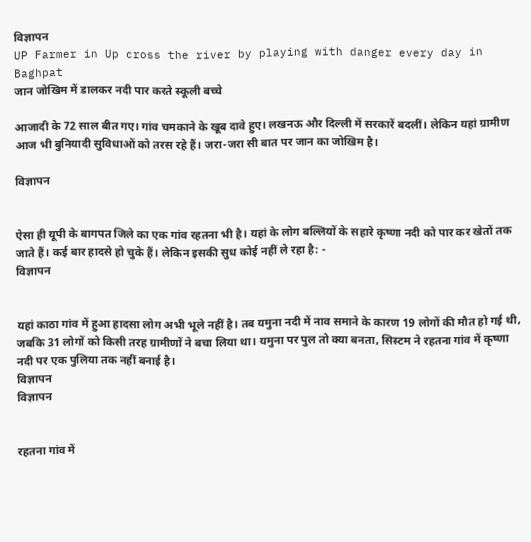विज्ञापन
UP Farmer in Up cross the river by playing with danger every day in Baghpat
जान जोखिम में डालकर नदी पार करते स्कूली बच्चे

आजादी के 72 साल बीत गए। गांव चमकाने के खूब दावे हुए। लखनऊ और दिल्ली में सरकारें बदलीं। लेकिन यहां ग्रामीण आज भी बुनियादी सुविधाओं को तरस रहे हैं। जरा-जरा सी बात पर जान का जोखिम है।

विज्ञापन


ऐसा ही यूपी के बागपत जिले का एक गांव रहतना भी है। यहां के लोग बल्लियों के सहारे कृष्णा नदी को पार कर खेतों तक जाते हैं। कई बार हादसे हो चुके हैं। लेकिन इसकी सुध कोई नहीं ले रहा है: -
विज्ञापन


यहां काठा गांव में हुआ हादसा लोग अभी भूले नहीं है। तब यमुना नदी में नाव समाने के कारण 19 लोगों की मौत हो गई थी, जबकि 31 लोगों को किसी तरह ग्रामीणों ने बचा लिया था। यमुना पर पुल तो क्या बनता, सिस्टम ने रहतना गांव में कृष्णा नदी पर एक पुलिया तक नहीं बनाई है।
विज्ञापन
विज्ञापन


रहतना गांव में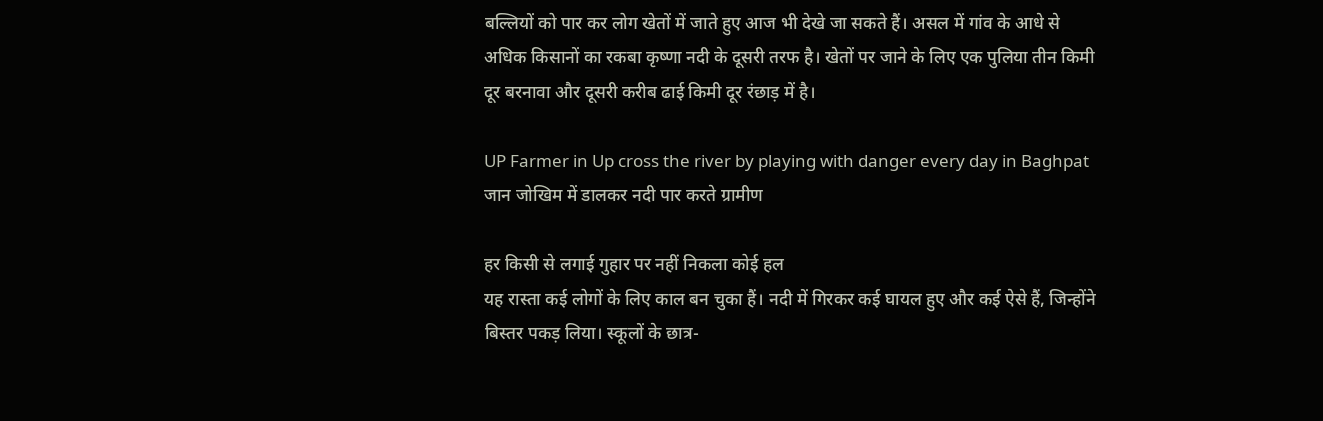बल्लियों को पार कर लोग खेतों में जाते हुए आज भी देखे जा सकते हैं। असल में गांव के आधे से अधिक किसानों का रकबा कृष्णा नदी के दूसरी तरफ है। खेतों पर जाने के लिए एक पुलिया तीन किमी दूर बरनावा और दूसरी करीब ढाई किमी दूर रंछाड़ में है।

UP Farmer in Up cross the river by playing with danger every day in Baghpat
जान जोखिम में डालकर नदी पार करते ग्रामीण

हर किसी से लगाई गुहार पर नहीं निकला कोई हल
यह रास्ता कई लोगों के लिए काल बन चुका हैं। नदी में गिरकर कई घायल हुए और कई ऐसे हैं, जिन्होंने बिस्तर पकड़ लिया। स्कूलों के छात्र-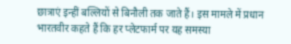छात्राएं इन्हीं बल्लियों से बिनौली तक जाते हैं। इस मामले में प्रधान भारतवीर कहते हैं कि हर प्लेटफार्म पर यह समस्या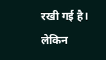रखी गई है। लेकिन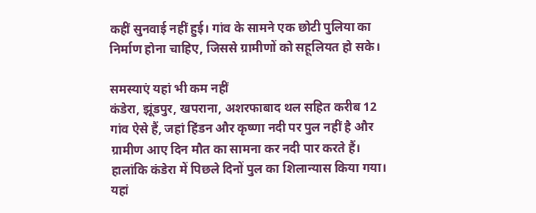कहीं सुनवाई नहीं हुई। गांव के सामने एक छोटी पुलिया का निर्माण होना चाहिए, जिससे ग्रामीणों को सहूलियत हो सके।

समस्याएं यहां भी कम नहीं
कंडेरा, झूंडपुर, खपराना, अशरफाबाद थल सहित करीब 12 गांव ऐसे हैं, जहां हिंडन और कृष्णा नदी पर पुल नहीं है और ग्रामीण आए दिन मौत का सामना कर नदी पार करते हैं। हालांकि कंडेरा में पिछले दिनों पुल का शिलान्यास किया गया। यहां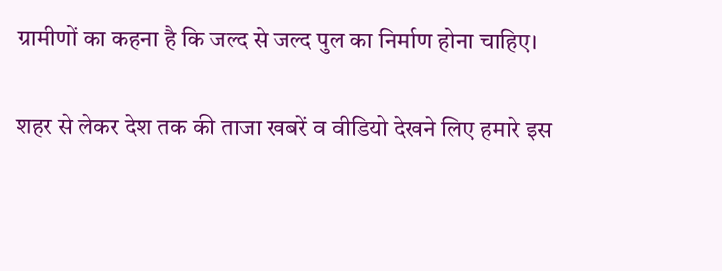ग्रामीणों का कहना है कि जल्द से जल्द पुल का निर्माण होना चाहिए।

शहर से लेकर देश तक की ताजा खबरें व वीडियो देखने लिए हमारे इस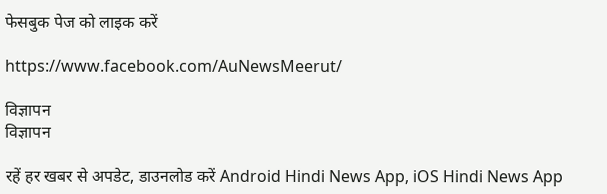फेसबुक पेज को लाइक करें

https://www.facebook.com/AuNewsMeerut/

विज्ञापन
विज्ञापन

रहें हर खबर से अपडेट, डाउनलोड करें Android Hindi News App, iOS Hindi News App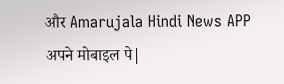और Amarujala Hindi News APP अपने मोबाइल पे|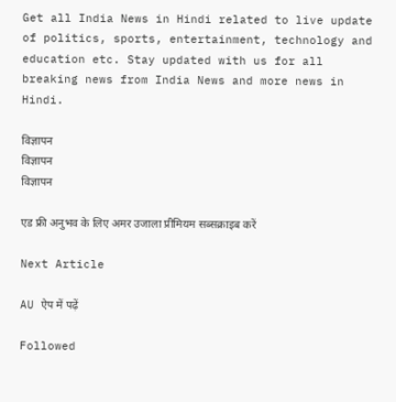Get all India News in Hindi related to live update of politics, sports, entertainment, technology and education etc. Stay updated with us for all breaking news from India News and more news in Hindi.

विज्ञापन
विज्ञापन
विज्ञापन

एड फ्री अनुभव के लिए अमर उजाला प्रीमियम सब्सक्राइब करें

Next Article

AU ऐप में पढ़ें

Followed